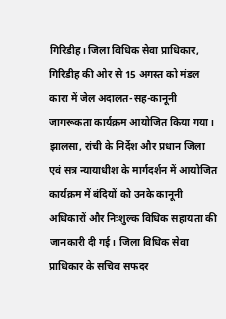गिरिडीह। जिला विधिक सेवा प्राधिकार, गिरिडीह की ओर से 15 अगस्त को मंडल कारा में जेल अदालत-सह-कानूनी जागरूकता कार्यक्रम आयोजित किया गया। झालसा, रांची के निर्देश और प्रधान जिला एवं सत्र न्यायाधीश के मार्गदर्शन में आयोजित कार्यक्रम में बंदियों को उनके कानूनी अधिकारों और निःशुल्क विधिक सहायता की जानकारी दी गई। जिला विधिक सेवा प्राधिकार के सचिव सफदर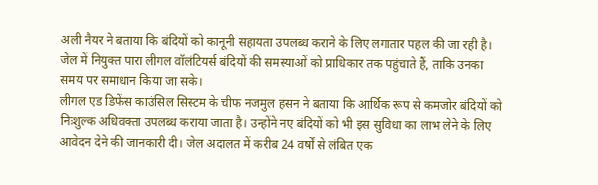अली नैयर ने बताया कि बंदियों को कानूनी सहायता उपलब्ध कराने के लिए लगातार पहल की जा रही है। जेल में नियुक्त पारा लीगल वॉलंटियर्स बंदियों की समस्याओं को प्राधिकार तक पहुंचाते हैं, ताकि उनका समय पर समाधान किया जा सके।
लीगल एड डिफेंस काउंसिल सिस्टम के चीफ नजमुल हसन ने बताया कि आर्थिक रूप से कमजोर बंदियों को निःशुल्क अधिवक्ता उपलब्ध कराया जाता है। उन्होंने नए बंदियों को भी इस सुविधा का लाभ लेने के लिए आवेदन देने की जानकारी दी। जेल अदालत में करीब 24 वर्षों से लंबित एक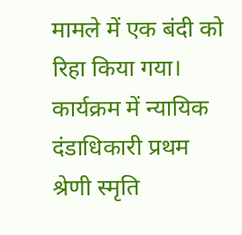मामले में एक बंदी को रिहा किया गया। कार्यक्रम में न्यायिक दंडाधिकारी प्रथम श्रेणी स्मृति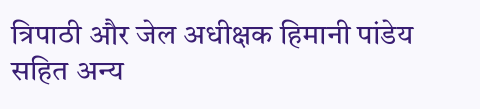त्रिपाठी और जेल अधीक्षक हिमानी पांडेय सहित अन्य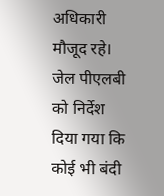अधिकारी मौजूद रहे। जेल पीएलबी को निर्देश दिया गया कि कोई भी बंदी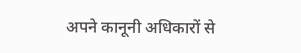अपने कानूनी अधिकारों से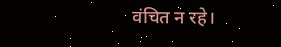वंचित न रहे।